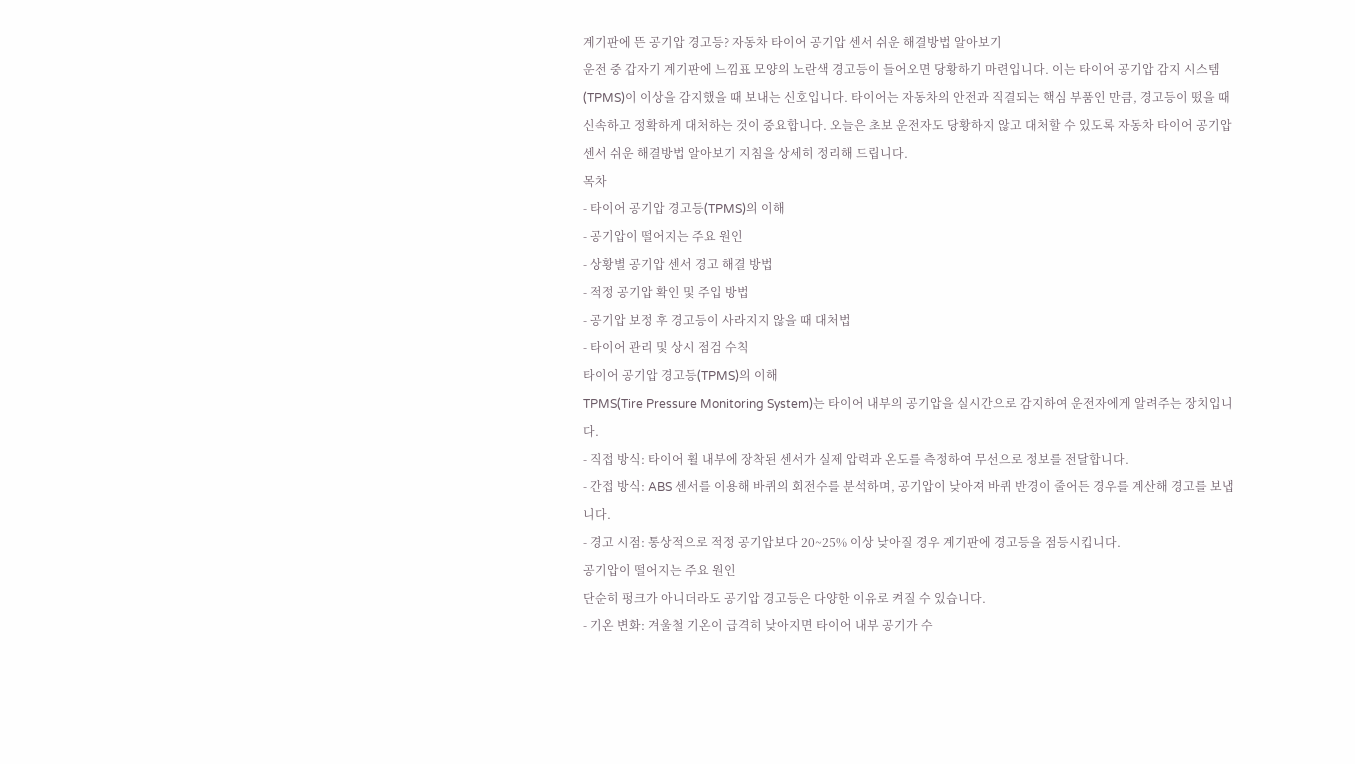계기판에 뜬 공기압 경고등? 자동차 타이어 공기압 센서 쉬운 해결방법 알아보기
운전 중 갑자기 계기판에 느낌표 모양의 노란색 경고등이 들어오면 당황하기 마련입니다. 이는 타이어 공기압 감지 시스템(TPMS)이 이상을 감지했을 때 보내는 신호입니다. 타이어는 자동차의 안전과 직결되는 핵심 부품인 만큼, 경고등이 떴을 때 신속하고 정확하게 대처하는 것이 중요합니다. 오늘은 초보 운전자도 당황하지 않고 대처할 수 있도록 자동차 타이어 공기압 센서 쉬운 해결방법 알아보기 지침을 상세히 정리해 드립니다.
목차
- 타이어 공기압 경고등(TPMS)의 이해
- 공기압이 떨어지는 주요 원인
- 상황별 공기압 센서 경고 해결 방법
- 적정 공기압 확인 및 주입 방법
- 공기압 보정 후 경고등이 사라지지 않을 때 대처법
- 타이어 관리 및 상시 점검 수칙
타이어 공기압 경고등(TPMS)의 이해
TPMS(Tire Pressure Monitoring System)는 타이어 내부의 공기압을 실시간으로 감지하여 운전자에게 알려주는 장치입니다.
- 직접 방식: 타이어 휠 내부에 장착된 센서가 실제 압력과 온도를 측정하여 무선으로 정보를 전달합니다.
- 간접 방식: ABS 센서를 이용해 바퀴의 회전수를 분석하며, 공기압이 낮아져 바퀴 반경이 줄어든 경우를 계산해 경고를 보냅니다.
- 경고 시점: 통상적으로 적정 공기압보다 20~25% 이상 낮아질 경우 계기판에 경고등을 점등시킵니다.
공기압이 떨어지는 주요 원인
단순히 펑크가 아니더라도 공기압 경고등은 다양한 이유로 켜질 수 있습니다.
- 기온 변화: 겨울철 기온이 급격히 낮아지면 타이어 내부 공기가 수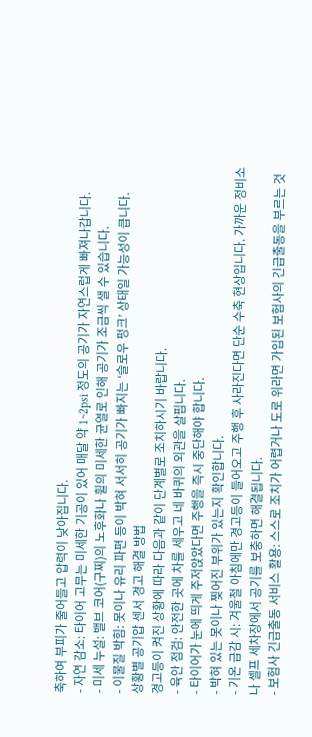축하여 부피가 줄어들고 압력이 낮아집니다.
- 자연 감소: 타이어 고무는 미세한 기공이 있어 매달 약 1~2psi 정도의 공기가 자연스럽게 빠져나갑니다.
- 미세 누설: 밸브 코어(구찌)의 노후화나 휠의 미세한 균열로 인해 공기가 조금씩 샐 수 있습니다.
- 이물질 박힘: 못이나 유리 파편 등이 박혀 서서히 공기가 빠지는 ‘슬로우 펑크’ 상태일 가능성이 큽니다.
상황별 공기압 센서 경고 해결 방법
경고등이 켜진 상황에 따라 다음과 같이 단계별로 조치하시기 바랍니다.
- 육안 점검: 안전한 곳에 차를 세우고 네 바퀴의 외관을 살핍니다.
- 타이어가 눈에 띄게 주저앉았다면 주행을 즉시 중단해야 합니다.
- 박혀 있는 못이나 찢어진 부위가 있는지 확인합니다.
- 기온 급감 시: 겨울철 아침에만 경고등이 들어오고 주행 후 사라진다면 단순 수축 현상입니다. 가까운 정비소나 셀프 세차장에서 공기를 보충하면 해결됩니다.
- 보험사 긴급출동 서비스 활용: 스스로 조치가 어렵거나 도로 위라면 가입된 보험사의 긴급출동을 부르는 것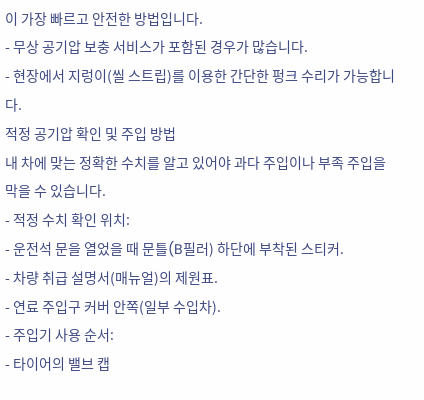이 가장 빠르고 안전한 방법입니다.
- 무상 공기압 보충 서비스가 포함된 경우가 많습니다.
- 현장에서 지렁이(씰 스트립)를 이용한 간단한 펑크 수리가 가능합니다.
적정 공기압 확인 및 주입 방법
내 차에 맞는 정확한 수치를 알고 있어야 과다 주입이나 부족 주입을 막을 수 있습니다.
- 적정 수치 확인 위치:
- 운전석 문을 열었을 때 문틀(B필러) 하단에 부착된 스티커.
- 차량 취급 설명서(매뉴얼)의 제원표.
- 연료 주입구 커버 안쪽(일부 수입차).
- 주입기 사용 순서:
- 타이어의 밸브 캡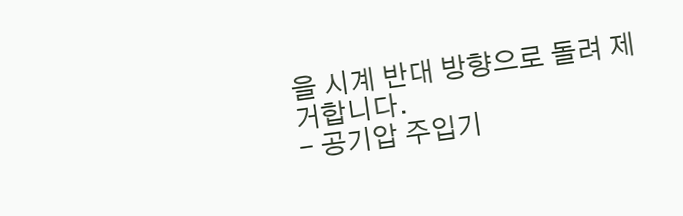을 시계 반대 방향으로 돌려 제거합니다.
- 공기압 주입기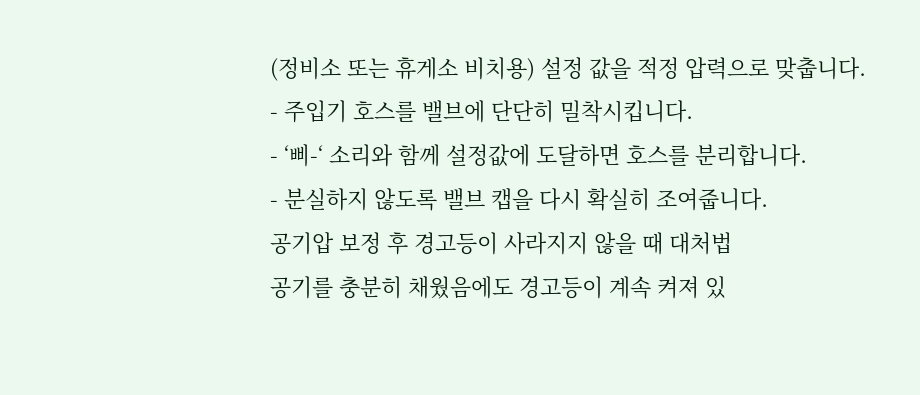(정비소 또는 휴게소 비치용) 설정 값을 적정 압력으로 맞춥니다.
- 주입기 호스를 밸브에 단단히 밀착시킵니다.
- ‘삐-‘ 소리와 함께 설정값에 도달하면 호스를 분리합니다.
- 분실하지 않도록 밸브 캡을 다시 확실히 조여줍니다.
공기압 보정 후 경고등이 사라지지 않을 때 대처법
공기를 충분히 채웠음에도 경고등이 계속 켜져 있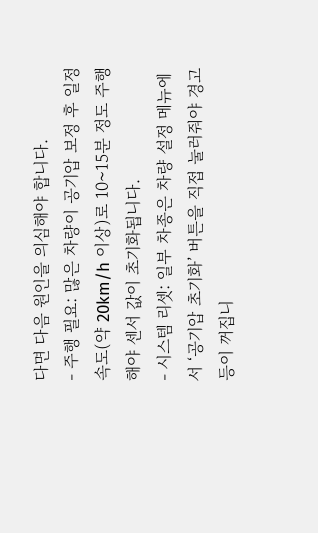다면 다음 원인을 의심해야 합니다.
- 주행 필요: 많은 차량이 공기압 보정 후 일정 속도(약 20km/h 이상)로 10~15분 정도 주행해야 센서 값이 초기화됩니다.
- 시스템 리셋: 일부 차종은 차량 설정 메뉴에서 ‘공기압 초기화’ 버튼을 직접 눌러줘야 경고등이 꺼집니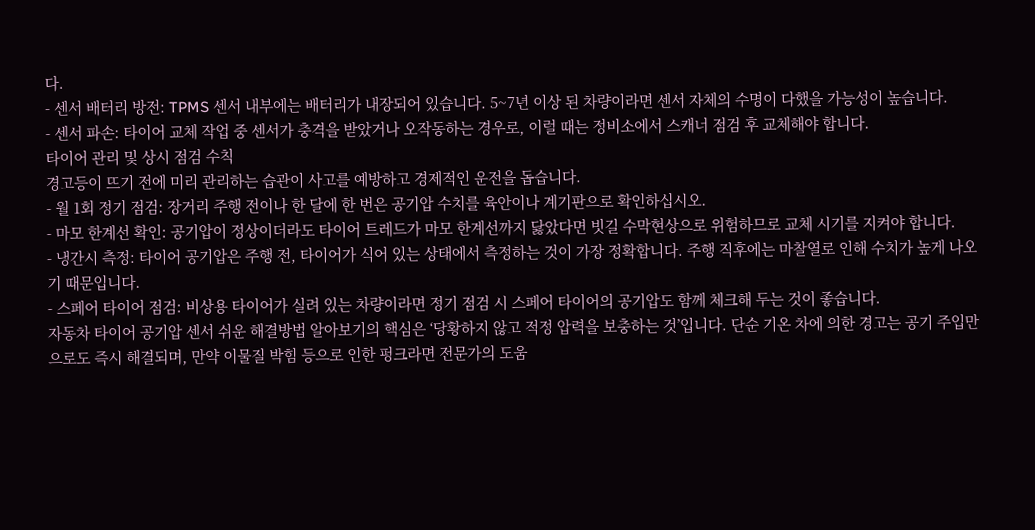다.
- 센서 배터리 방전: TPMS 센서 내부에는 배터리가 내장되어 있습니다. 5~7년 이상 된 차량이라면 센서 자체의 수명이 다했을 가능성이 높습니다.
- 센서 파손: 타이어 교체 작업 중 센서가 충격을 받았거나 오작동하는 경우로, 이럴 때는 정비소에서 스캐너 점검 후 교체해야 합니다.
타이어 관리 및 상시 점검 수칙
경고등이 뜨기 전에 미리 관리하는 습관이 사고를 예방하고 경제적인 운전을 돕습니다.
- 월 1회 정기 점검: 장거리 주행 전이나 한 달에 한 번은 공기압 수치를 육안이나 계기판으로 확인하십시오.
- 마모 한계선 확인: 공기압이 정상이더라도 타이어 트레드가 마모 한계선까지 닳았다면 빗길 수막현상으로 위험하므로 교체 시기를 지켜야 합니다.
- 냉간시 측정: 타이어 공기압은 주행 전, 타이어가 식어 있는 상태에서 측정하는 것이 가장 정확합니다. 주행 직후에는 마찰열로 인해 수치가 높게 나오기 때문입니다.
- 스페어 타이어 점검: 비상용 타이어가 실려 있는 차량이라면 정기 점검 시 스페어 타이어의 공기압도 함께 체크해 두는 것이 좋습니다.
자동차 타이어 공기압 센서 쉬운 해결방법 알아보기의 핵심은 ‘당황하지 않고 적정 압력을 보충하는 것’입니다. 단순 기온 차에 의한 경고는 공기 주입만으로도 즉시 해결되며, 만약 이물질 박힘 등으로 인한 펑크라면 전문가의 도움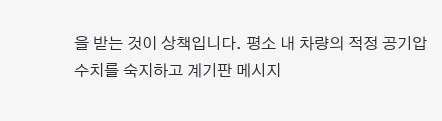을 받는 것이 상책입니다. 평소 내 차량의 적정 공기압 수치를 숙지하고 계기판 메시지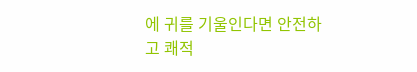에 귀를 기울인다면 안전하고 쾌적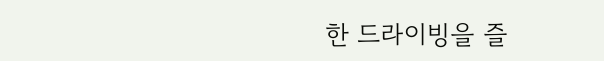한 드라이빙을 즐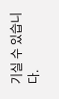기실 수 있습니다.